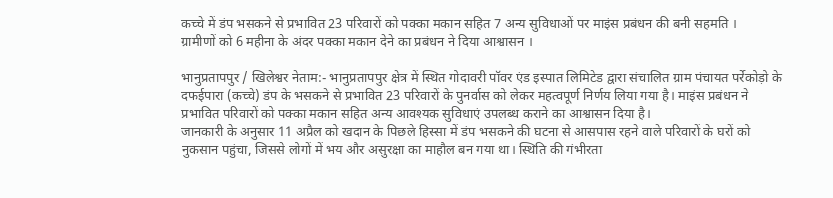कच्चे में डंप भसकने से प्रभावित 23 परिवारों को पक्का मकान सहित 7 अन्य सुविधाओं पर माइंस प्रबंधन की बनी सहमति ।
ग्रामीणों को 6 महीना के अंदर पक्का मकान देने का प्रबंधन ने दिया आश्वासन ।

भानुप्रतापपुर / खिलेश्वर नेताम:- भानुप्रतापपुर क्षेत्र में स्थित गोदावरी पॉवर एंड इस्पात लिमिटेड द्वारा संचालित ग्राम पंचायत पर्रेकोड़ो के दफईपारा (कच्चे) डंप के भसकने से प्रभावित 23 परिवारों के पुनर्वास को लेकर महत्वपूर्ण निर्णय लिया गया है। माइंस प्रबंधन ने प्रभावित परिवारों को पक्का मकान सहित अन्य आवश्यक सुविधाएं उपलब्ध कराने का आश्वासन दिया है।
जानकारी के अनुसार 11 अप्रैल को खदान के पिछले हिस्सा में डंप भसकने की घटना से आसपास रहने वाले परिवारों के घरों को नुकसान पहुंचा, जिससे लोगों में भय और असुरक्षा का माहौल बन गया था। स्थिति की गंभीरता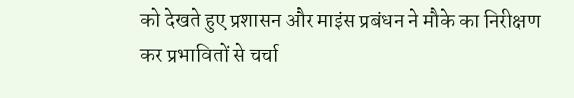को देखते हुए प्रशासन और माइंस प्रबंधन ने मौके का निरीक्षण कर प्रभावितों से चर्चा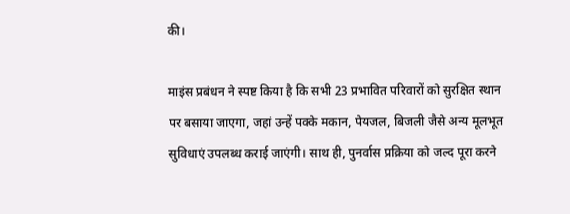की।

माइंस प्रबंधन ने स्पष्ट किया है कि सभी 23 प्रभावित परिवारों को सुरक्षित स्थान पर बसाया जाएगा, जहां उन्हें पक्के मकान, पेयजल, बिजली जैसे अन्य मूलभूत सुविधाएं उपलब्ध कराई जाएंगी। साथ ही, पुनर्वास प्रक्रिया को जल्द पूरा करने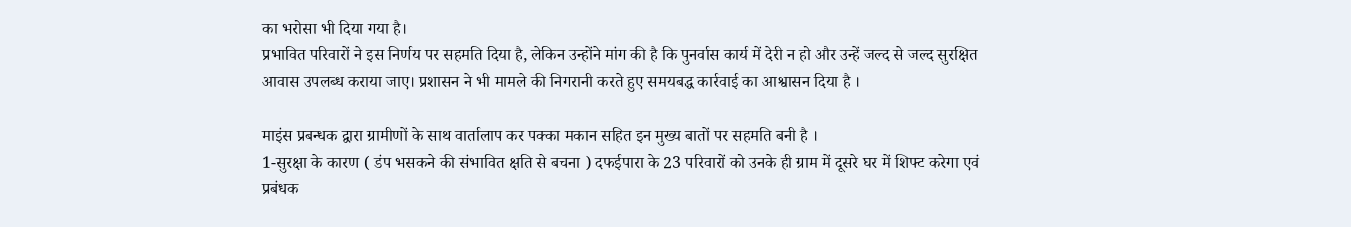का भरोसा भी दिया गया है।
प्रभावित परिवारों ने इस निर्णय पर सहमति दिया है, लेकिन उन्होंने मांग की है कि पुनर्वास कार्य में देरी न हो और उन्हें जल्द से जल्द सुरक्षित आवास उपलब्ध कराया जाए। प्रशासन ने भी मामले की निगरानी करते हुए समयबद्ध कार्रवाई का आश्वासन दिया है ।

माइंस प्रबन्धक द्वारा ग्रामीणों के साथ वार्तालाप कर पक्का मकान सहित इन मुख्य बातों पर सहमति बनी है ।
1-सुरक्षा के कारण ( डंप भसकने की संभावित क्षति से बचना ) दफईपारा के 23 परिवारों को उनके ही ग्राम में दूसरे घर में शिफ्ट करेगा एवं प्रबंधक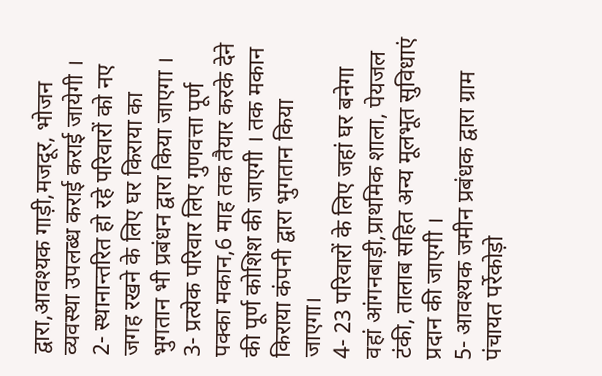द्वारा,आवश्यक गाड़ी,मजदूर, भोजन व्यवस्था उपलब्ध कराई कराई जायेगी ।
2- स्थानान्तरित हो रहे परिवारों को नए जगह रखने के लिए घर किराया का भुगतान भी प्रबंधन द्वारा किया जाएगा ।
3- प्रत्येक परिवार लिए गुणवत्ता पूर्ण पक्का मकान,6 माह तक तैयार करके देने की पूर्ण कोशिश की जाएगी । तक मकान किराया कंपनी द्वारा भुगतान किया जाएगा।
4- 23 परिवारों के लिए जहां घर बनेगा वहां आंगनबाड़ी,प्राथमिक शाला, पेयजल टंकी, तालाब सहित अन्य मूलभूत सुविधाएं प्रदान की जाएगी ।
5- आवश्यक जमीन प्रबंधक द्वारा ग्राम पंचायत पर्रेकोड़ो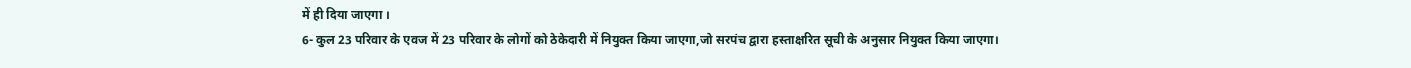में ही दिया जाएगा ।
6- कुल 23 परिवार के एवज में 23 परिवार के लोगों को ठेकेदारी में नियुक्त किया जाएगा,जो सरपंच द्वारा हस्ताक्षरित सूची के अनुसार नियुक्त किया जाएगा।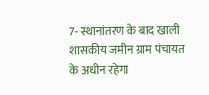7- स्थानांतरण के बाद खाली शासकीय जमीन ग्राम पंचायत के अधीन रहेगा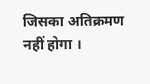जिसका अतिक्रमण नहीं होगा ।